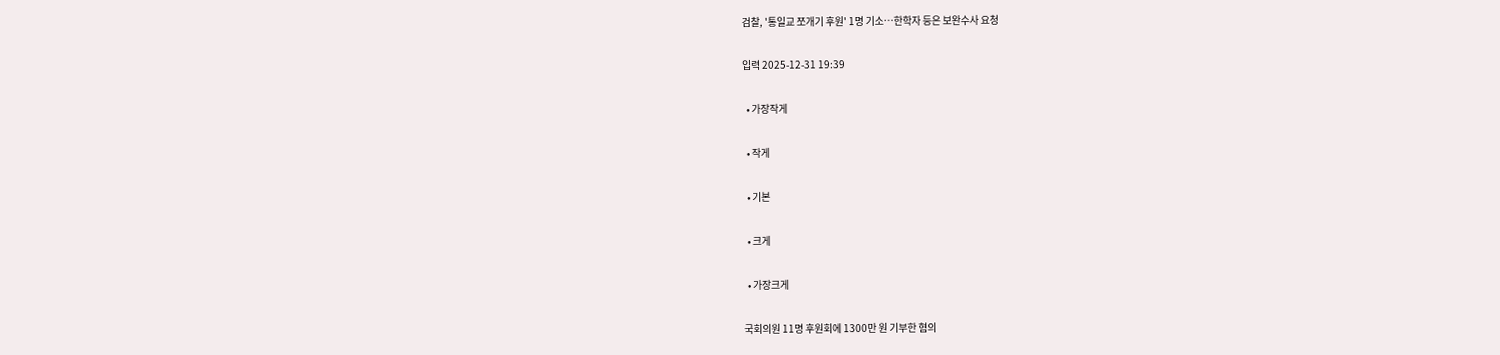검찰, '통일교 쪼개기 후원' 1명 기소…한학자 등은 보완수사 요청

입력 2025-12-31 19:39

  • 가장작게

  • 작게

  • 기본

  • 크게

  • 가장크게

국회의원 11명 후원회에 1300만 원 기부한 혐의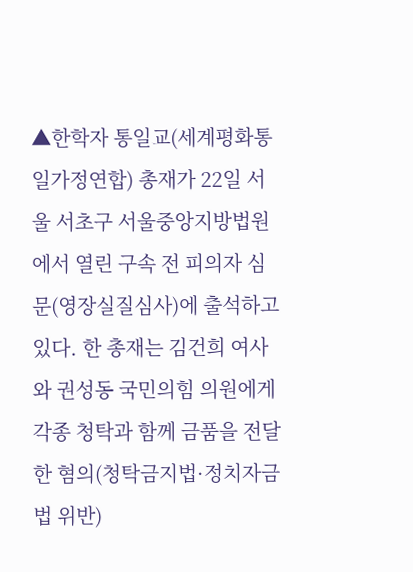▲한학자 통일교(세계평화통일가정연합) 총재가 22일 서울 서초구 서울중앙지방법원에서 열린 구속 전 피의자 심문(영장실질심사)에 출석하고 있다. 한 총재는 김건희 여사와 권성동 국민의힘 의원에게 각종 청탁과 함께 금품을 전달한 혐의(청탁금지법·정치자금법 위반)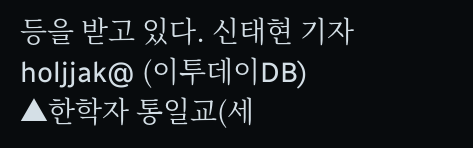등을 받고 있다. 신태현 기자 holjjak@ (이투데이DB)
▲한학자 통일교(세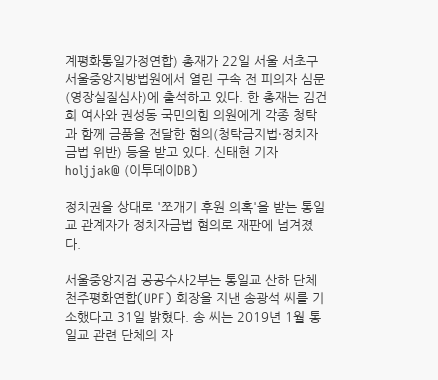계평화통일가정연합) 총재가 22일 서울 서초구 서울중앙지방법원에서 열린 구속 전 피의자 심문(영장실질심사)에 출석하고 있다. 한 총재는 김건희 여사와 권성동 국민의힘 의원에게 각종 청탁과 함께 금품을 전달한 혐의(청탁금지법·정치자금법 위반) 등을 받고 있다. 신태현 기자 holjjak@ (이투데이DB)

정치권을 상대로 '쪼개기 후원 의혹'을 받는 통일교 관계자가 정치자금법 혐의로 재판에 넘겨졌다.

서울중앙지검 공공수사2부는 통일교 산하 단체 천주평화연합(UPF) 회장을 지낸 송광석 씨를 기소했다고 31일 밝혔다. 송 씨는 2019년 1월 통일교 관련 단체의 자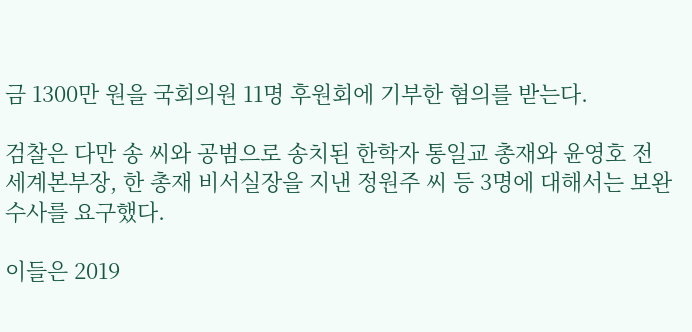금 1300만 원을 국회의원 11명 후원회에 기부한 혐의를 받는다.

검찰은 다만 송 씨와 공범으로 송치된 한학자 통일교 총재와 윤영호 전 세계본부장, 한 총재 비서실장을 지낸 정원주 씨 등 3명에 대해서는 보완 수사를 요구했다.

이들은 2019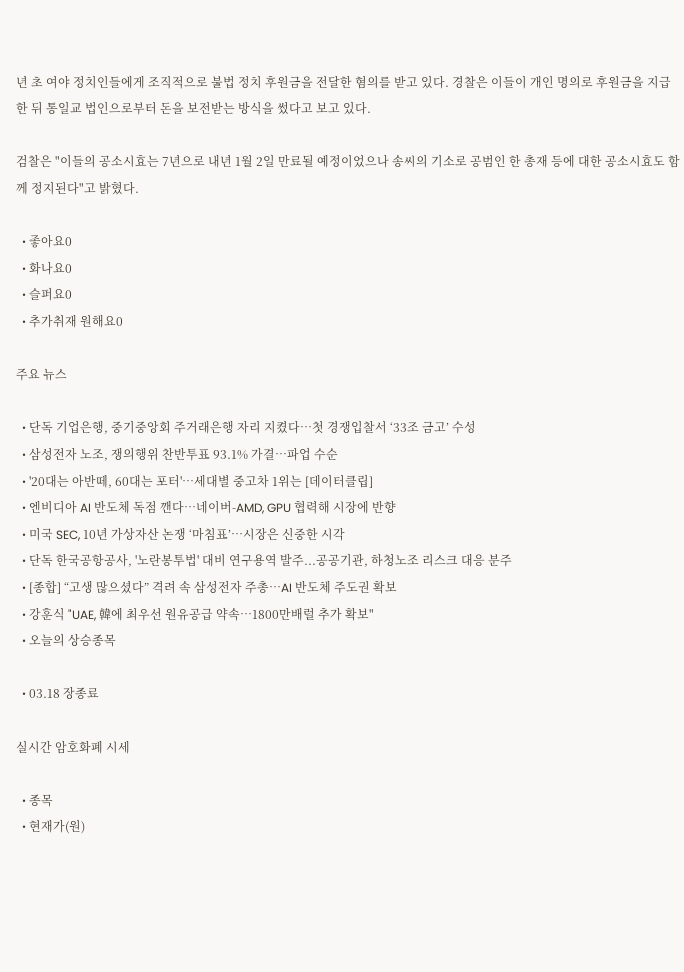년 초 여야 정치인들에게 조직적으로 불법 정치 후원금을 전달한 혐의를 받고 있다. 경찰은 이들이 개인 명의로 후원금을 지급한 뒤 통일교 법인으로부터 돈을 보전받는 방식을 썼다고 보고 있다.

검찰은 "이들의 공소시효는 7년으로 내년 1월 2일 만료될 예정이었으나 송씨의 기소로 공범인 한 총재 등에 대한 공소시효도 함께 정지된다"고 밝혔다.

  • 좋아요0
  • 화나요0
  • 슬퍼요0
  • 추가취재 원해요0

주요 뉴스

  • 단독 기업은행, 중기중앙회 주거래은행 자리 지켰다…첫 경쟁입찰서 ‘33조 금고’ 수성
  • 삼성전자 노조, 쟁의행위 찬반투표 93.1% 가결…파업 수순
  • '20대는 아반떼, 60대는 포터'…세대별 중고차 1위는 [데이터클립]
  • 엔비디아 AI 반도체 독점 깬다⋯네이버-AMD, GPU 협력해 시장에 반향
  • 미국 SEC, 10년 가상자산 논쟁 ‘마침표’…시장은 신중한 시각
  • 단독 한국공항공사, '노란봉투법' 대비 연구용역 발주...공공기관, 하청노조 리스크 대응 분주
  • [종합] “고생 많으셨다” 격려 속 삼성전자 주총⋯AI 반도체 주도권 확보
  • 강훈식 "UAE, 韓에 최우선 원유공급 약속…1800만배럴 추가 확보"
  • 오늘의 상승종목

  • 03.18 장종료

실시간 암호화폐 시세

  • 종목
  • 현재가(원)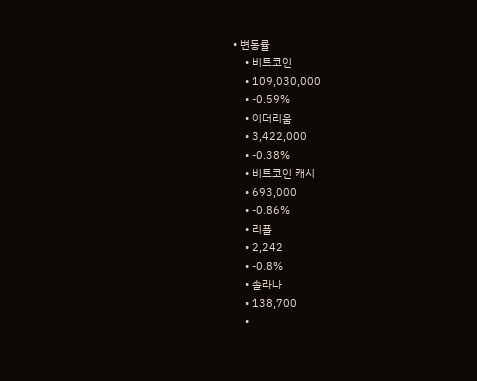• 변동률
    • 비트코인
    • 109,030,000
    • -0.59%
    • 이더리움
    • 3,422,000
    • -0.38%
    • 비트코인 캐시
    • 693,000
    • -0.86%
    • 리플
    • 2,242
    • -0.8%
    • 솔라나
    • 138,700
    •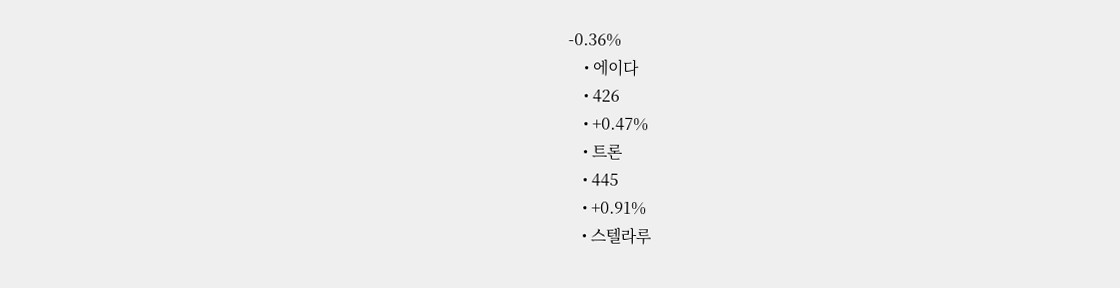-0.36%
    • 에이다
    • 426
    • +0.47%
    • 트론
    • 445
    • +0.91%
    • 스텔라루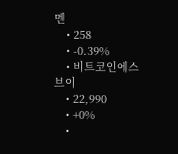멘
    • 258
    • -0.39%
    • 비트코인에스브이
    • 22,990
    • +0%
    •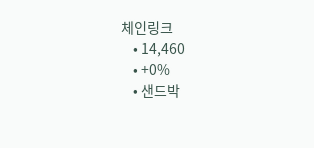체인링크
    • 14,460
    • +0%
    • 샌드박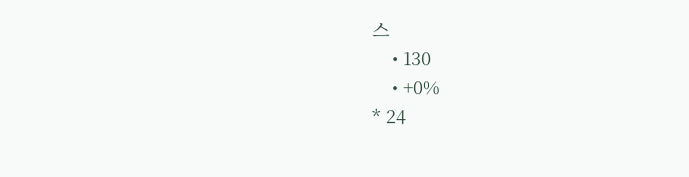스
    • 130
    • +0%
* 24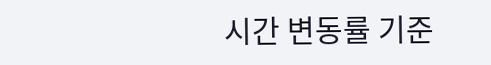시간 변동률 기준